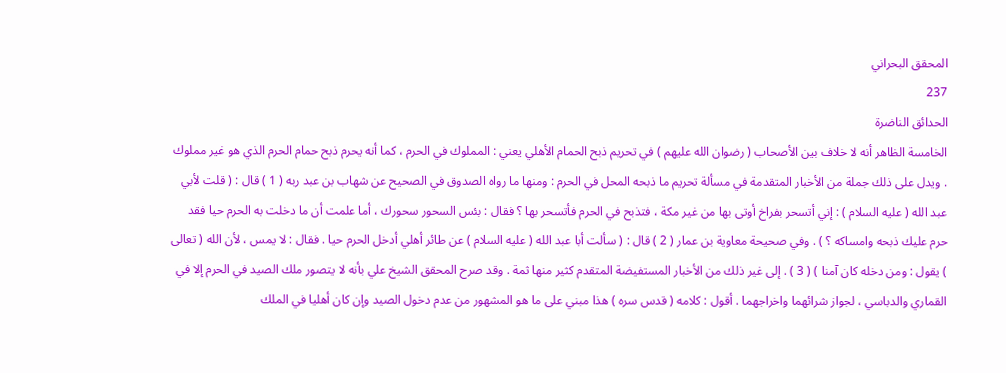المحقق البحراني
237
الحدائق الناضرة
الخامسة الظاهر أنه لا خلاف بين الأصحاب ( رضوان الله عليهم ) في تحريم ذبح الحمام الأهلي يعني : المملوك في الحرم ، كما أنه يحرم ذبح حمام الحرم الذي هو غير مملوك . ويدل على ذلك جملة من الأخبار المتقدمة في مسألة تحريم ما ذبحه المحل في الحرم : ومنها ما رواه الصدوق في الصحيح عن شهاب بن عبد ربه ( 1 ) قال : ( قلت لأبي عبد الله ( عليه السلام ) : إني أتسحر بفراخ أوتى بها من غير مكة ، فتذبح في الحرم فأتسحر بها ؟ فقال : بئس السحور سحورك ، أما علمت أن ما دخلت به الحرم حيا فقد حرم عليك ذبحه وامساكه ؟ ) . وفي صحيحة معاوية بن عمار ( 2 ) قال : ( سألت أبا عبد الله ( عليه السلام ) عن طائر أهلي أدخل الحرم حيا . فقال : لا يمس ، لأن الله ( تعالى ) يقول : ومن دخله كان آمنا ) ( 3 ) . إلى غير ذلك من الأخبار المستفيضة المتقدم كثير منها ثمة . وقد صرح المحقق الشيخ علي بأنه لا يتصور ملك الصيد في الحرم إلا في القماري والدباسي ، لجواز شرائهما واخراجهما . أقول : كلامه ( قدس سره ) هذا مبني على ما هو المشهور من عدم دخول الصيد وإن كان أهليا في الملك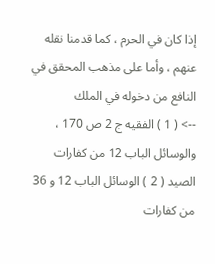إذا كان في الحرم ، كما قدمنا نقله عنهم ، وأما على مذهب المحقق في النافع من دخوله في الملك
--> ( 1 ) الفقيه ج 2 ص 170 ، والوسائل الباب 12 من كفارات الصيد ( 2 ) الوسائل الباب 12 و 36 من كفارات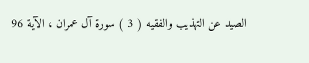الصيد عن التهذيب والفقيه ( 3 ) سورة آل عمران ، الآية 96